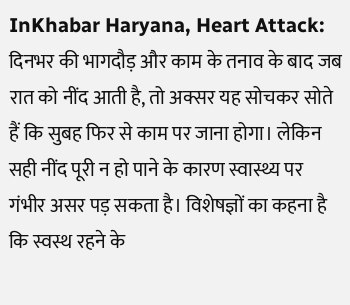InKhabar Haryana, Heart Attack: दिनभर की भागदौड़ और काम के तनाव के बाद जब रात को नींद आती है, तो अक्सर यह सोचकर सोते हैं कि सुबह फिर से काम पर जाना होगा। लेकिन सही नींद पूरी न हो पाने के कारण स्वास्थ्य पर गंभीर असर पड़ सकता है। विशेषज्ञों का कहना है कि स्वस्थ रहने के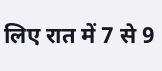लिए रात में 7 से 9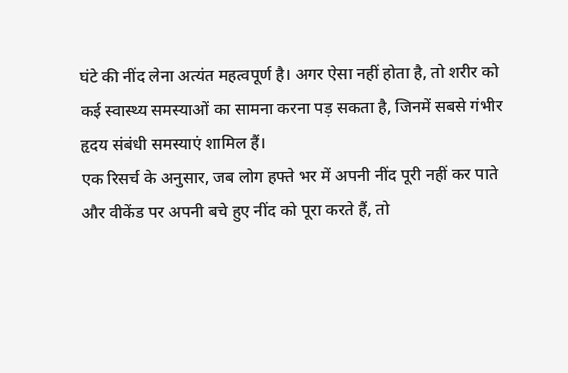घंटे की नींद लेना अत्यंत महत्वपूर्ण है। अगर ऐसा नहीं होता है, तो शरीर को कई स्वास्थ्य समस्याओं का सामना करना पड़ सकता है, जिनमें सबसे गंभीर हृदय संबंधी समस्याएं शामिल हैं।
एक रिसर्च के अनुसार, जब लोग हफ्ते भर में अपनी नींद पूरी नहीं कर पाते और वीकेंड पर अपनी बचे हुए नींद को पूरा करते हैं, तो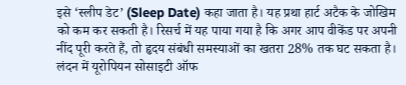इसे ‘स्लीप डेट’ (Sleep Date) कहा जाता है। यह प्रथा हार्ट अटैक के जोखिम को कम कर सकती है। रिसर्च में यह पाया गया है कि अगर आप वीकेंड पर अपनी नींद पूरी करते हैं, तो हृदय संबंधी समस्याओं का खतरा 28% तक घट सकता है। लंदन में यूरोपियन सोसाइटी ऑफ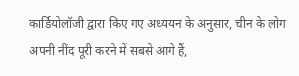कार्डियोलॉजी द्वारा किए गए अध्ययन के अनुसार, चीन के लोग अपनी नींद पूरी करने में सबसे आगे हैं,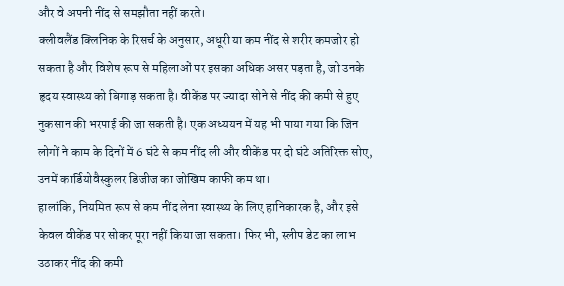और वे अपनी नींद से समझौता नहीं करते।
क्लीवलैंड क्लिनिक के रिसर्च के अनुसार, अधूरी या कम नींद से शरीर कमजोर हो सकता है और विशेष रूप से महिलाओं पर इसका अधिक असर पड़ता है, जो उनके हृदय स्वास्थ्य को बिगाड़ सकता है। वीकेंड पर ज्यादा सोने से नींद की कमी से हुए नुकसान की भरपाई की जा सकती है। एक अध्ययन में यह भी पाया गया कि जिन लोगों ने काम के दिनों में 6 घंटे से कम नींद ली और वीकेंड पर दो घंटे अतिरिक्त सोए, उनमें कार्डियोवैस्कुलर डिजीज का जोखिम काफी कम था।
हालांकि, नियमित रूप से कम नींद लेना स्वास्थ्य के लिए हानिकारक है, और इसे केवल वीकेंड पर सोकर पूरा नहीं किया जा सकता। फिर भी, स्लीप डेट का लाभ उठाकर नींद की कमी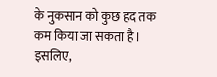के नुकसान को कुछ हद तक कम किया जा सकता है। इसलिए,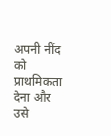अपनी नींद को प्राथमिकता देना और उसे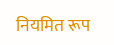नियमित रूप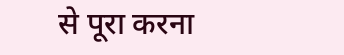से पूरा करना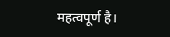महत्वपूर्ण है।